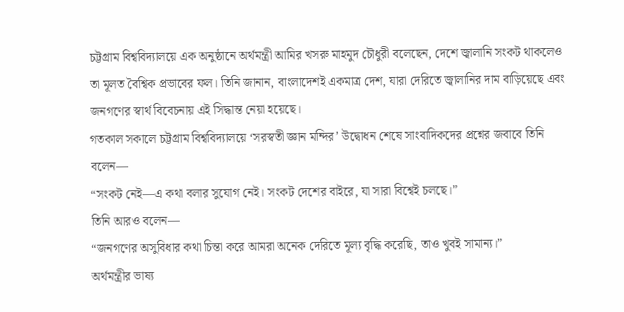চট্টগ্রাম বিশ্ববিদ্যালয়ে এক অনুষ্ঠানে অর্থমন্ত্রী আমির খসরু মাহমুদ চৌধুরী বলেছেন, দেশে জ্বালানি সংকট থাকলেও তা মূলত বৈশ্বিক প্রভাবের ফল। তিনি জানান, বাংলাদেশই একমাত্র দেশ, যারা দেরিতে জ্বালানির দাম বাড়িয়েছে এবং জনগণের স্বার্থ বিবেচনায় এই সিদ্ধান্ত নেয়া হয়েছে।
গতকাল সকালে চট্টগ্রাম বিশ্ববিদ্যালয়ে ‘সরস্বতী জ্ঞান মন্দির’ উদ্বোধন শেষে সাংবাদিকদের প্রশ্নের জবাবে তিনি বলেন—
“সংকট নেই—এ কথা বলার সুযোগ নেই। সংকট দেশের বাইরে, যা সারা বিশ্বেই চলছে।”
তিনি আরও বলেন—
“জনগণের অসুবিধার কথা চিন্তা করে আমরা অনেক দেরিতে মূল্য বৃদ্ধি করেছি, তাও খুবই সামান্য।”
অর্থমন্ত্রীর ভাষ্য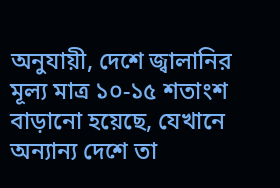অনুযায়ী, দেশে জ্বালানির মূল্য মাত্র ১০-১৫ শতাংশ বাড়ানো হয়েছে, যেখানে অন্যান্য দেশে তা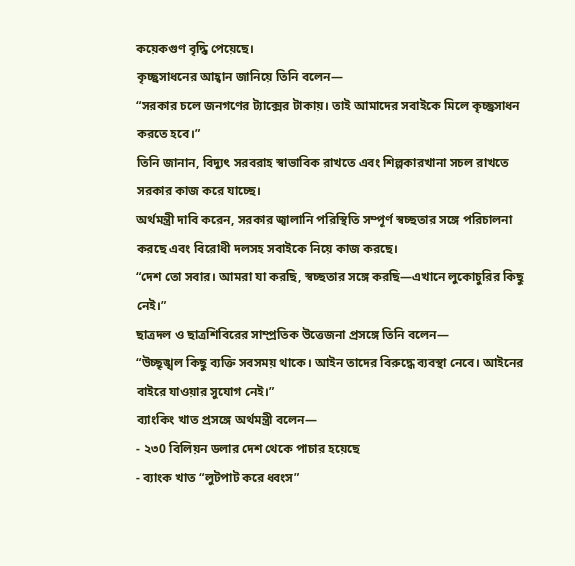কয়েকগুণ বৃদ্ধি পেয়েছে।
কৃচ্ছ্রসাধনের আহ্বান জানিয়ে তিনি বলেন—
“সরকার চলে জনগণের ট্যাক্সের টাকায়। তাই আমাদের সবাইকে মিলে কৃচ্ছ্রসাধন করতে হবে।”
তিনি জানান, বিদ্যুৎ সরবরাহ স্বাভাবিক রাখতে এবং শিল্পকারখানা সচল রাখতে সরকার কাজ করে যাচ্ছে।
অর্থমন্ত্রী দাবি করেন, সরকার জ্বালানি পরিস্থিতি সম্পূর্ণ স্বচ্ছতার সঙ্গে পরিচালনা করছে এবং বিরোধী দলসহ সবাইকে নিয়ে কাজ করছে।
“দেশ তো সবার। আমরা যা করছি, স্বচ্ছতার সঙ্গে করছি—এখানে লুকোচুরির কিছু নেই।”
ছাত্রদল ও ছাত্রশিবিরের সাম্প্রতিক উত্তেজনা প্রসঙ্গে তিনি বলেন—
“উচ্ছৃঙ্খল কিছু ব্যক্তি সবসময় থাকে। আইন তাদের বিরুদ্ধে ব্যবস্থা নেবে। আইনের বাইরে যাওয়ার সুযোগ নেই।”
ব্যাংকিং খাত প্রসঙ্গে অর্থমন্ত্রী বলেন—
- ২৩0 বিলিয়ন ডলার দেশ থেকে পাচার হয়েছে
- ব্যাংক খাত “লুটপাট করে ধ্বংস”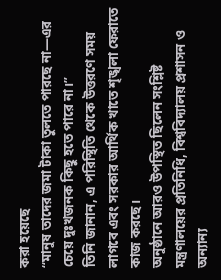করা হয়েছে
“মানুষ তাদের জমা টাকা তুলতে পারছে না—এর চেয়ে দুঃখজনক কিছু হতে পারে না।”
তিনি জানান, এ পরিস্থিতি থেকে উত্তরণে সময় লাগবে এবং সরকার আর্থিক খাতে শৃঙ্খলা ফেরাতে কাজ করছে।
অনুষ্ঠানে আরও উপস্থিত ছিলেন সংশ্লিষ্ট মন্ত্রণালয়ের প্রতিনিধি, বিশ্ববিদ্যালয় প্রশাসন ও অন্যান্য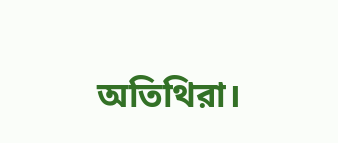অতিথিরা।